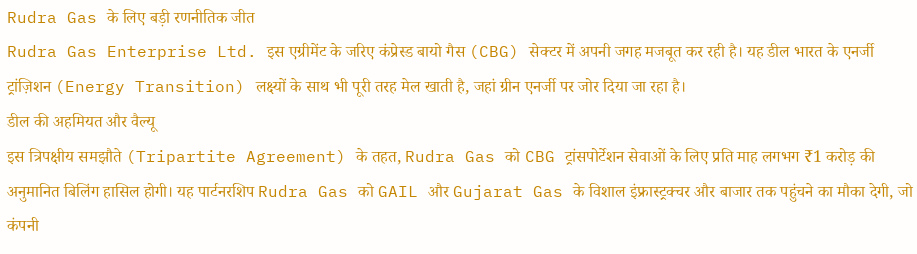Rudra Gas के लिए बड़ी रणनीतिक जीत
Rudra Gas Enterprise Ltd. इस एग्रीमेंट के जरिए कंप्रेस्ड बायो गैस (CBG) सेक्टर में अपनी जगह मजबूत कर रही है। यह डील भारत के एनर्जी ट्रांज़िशन (Energy Transition) लक्ष्यों के साथ भी पूरी तरह मेल खाती है, जहां ग्रीन एनर्जी पर जोर दिया जा रहा है।
डील की अहमियत और वैल्यू
इस त्रिपक्षीय समझौते (Tripartite Agreement) के तहत, Rudra Gas को CBG ट्रांसपोर्टेशन सेवाओं के लिए प्रति माह लगभग ₹1 करोड़ की अनुमानित बिलिंग हासिल होगी। यह पार्टनरशिप Rudra Gas को GAIL और Gujarat Gas के विशाल इंफ्रास्ट्रक्चर और बाजार तक पहुंचने का मौका देगी, जो कंपनी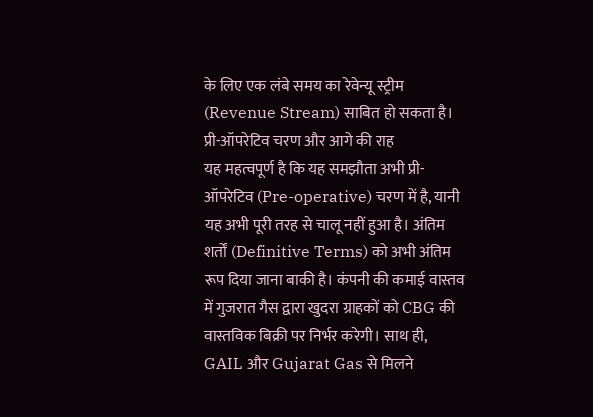के लिए एक लंबे समय का रेवेन्यू स्ट्रीम (Revenue Stream) साबित हो सकता है।
प्री-ऑपरेटिव चरण और आगे की राह
यह महत्वपूर्ण है कि यह समझौता अभी प्री-ऑपरेटिव (Pre-operative) चरण में है, यानी यह अभी पूरी तरह से चालू नहीं हुआ है। अंतिम शर्तों (Definitive Terms) को अभी अंतिम रूप दिया जाना बाकी है। कंपनी की कमाई वास्तव में गुजरात गैस द्वारा खुदरा ग्राहकों को CBG की वास्तविक बिक्री पर निर्भर करेगी। साथ ही, GAIL और Gujarat Gas से मिलने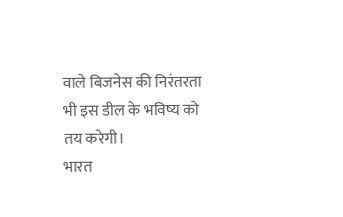वाले बिजनेस की निरंतरता भी इस डील के भविष्य को तय करेगी।
भारत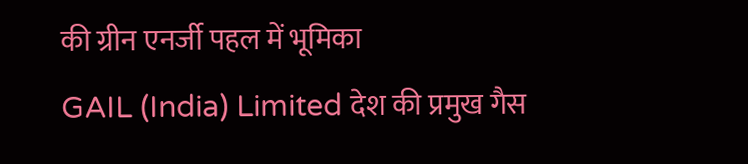की ग्रीन एनर्जी पहल में भूमिका
GAIL (India) Limited देश की प्रमुख गैस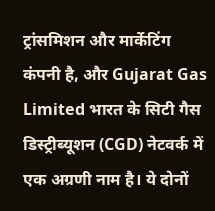ट्रांसमिशन और मार्केटिंग कंपनी है, और Gujarat Gas Limited भारत के सिटी गैस डिस्ट्रीब्यूशन (CGD) नेटवर्क में एक अग्रणी नाम है। ये दोनों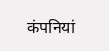कंपनियां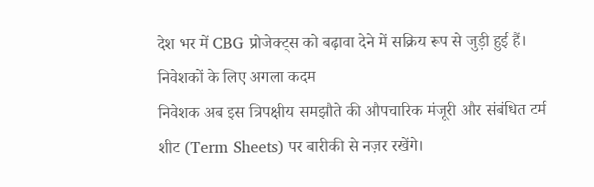देश भर में CBG प्रोजेक्ट्स को बढ़ावा देने में सक्रिय रूप से जुड़ी हुई हैं।
निवेशकों के लिए अगला कदम
निवेशक अब इस त्रिपक्षीय समझौते की औपचारिक मंजूरी और संबंधित टर्म शीट (Term Sheets) पर बारीकी से नज़र रखेंगे।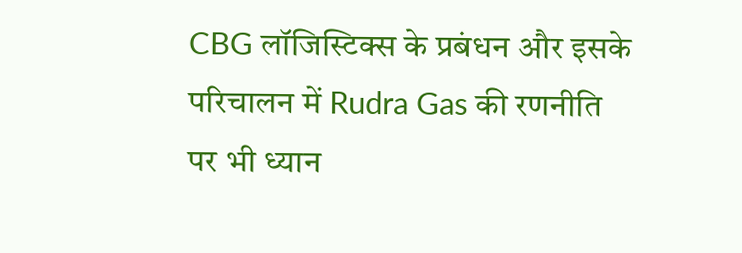CBG लॉजिस्टिक्स के प्रबंधन और इसके परिचालन में Rudra Gas की रणनीति पर भी ध्यान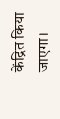केंद्रित किया जाएगा।